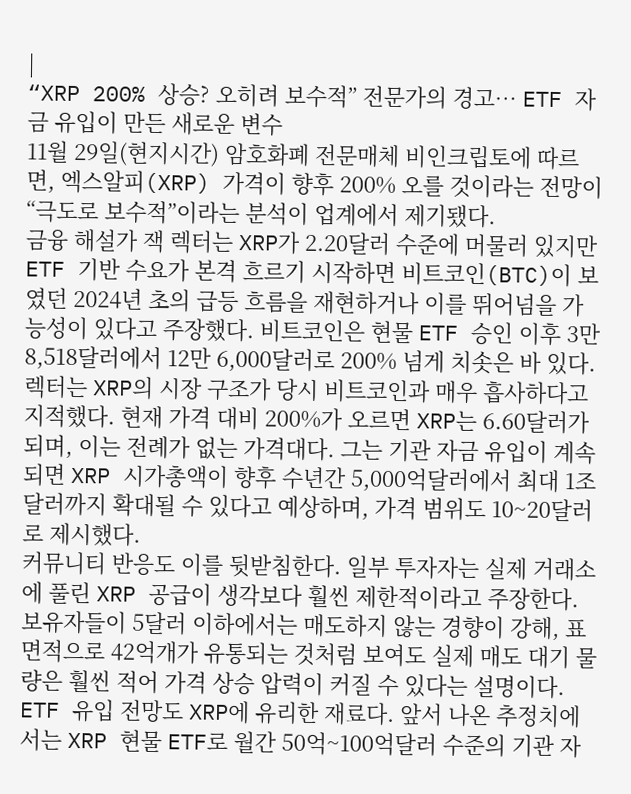|
“XRP 200% 상승? 오히려 보수적” 전문가의 경고… ETF 자금 유입이 만든 새로운 변수
11월 29일(현지시간) 암호화폐 전문매체 비인크립토에 따르면, 엑스알피(XRP) 가격이 향후 200% 오를 것이라는 전망이 “극도로 보수적”이라는 분석이 업계에서 제기됐다.
금융 해설가 잭 렉터는 XRP가 2.20달러 수준에 머물러 있지만 ETF 기반 수요가 본격 흐르기 시작하면 비트코인(BTC)이 보였던 2024년 초의 급등 흐름을 재현하거나 이를 뛰어넘을 가능성이 있다고 주장했다. 비트코인은 현물 ETF 승인 이후 3만 8,518달러에서 12만 6,000달러로 200% 넘게 치솟은 바 있다.
렉터는 XRP의 시장 구조가 당시 비트코인과 매우 흡사하다고 지적했다. 현재 가격 대비 200%가 오르면 XRP는 6.60달러가 되며, 이는 전례가 없는 가격대다. 그는 기관 자금 유입이 계속되면 XRP 시가총액이 향후 수년간 5,000억달러에서 최대 1조달러까지 확대될 수 있다고 예상하며, 가격 범위도 10~20달러로 제시했다.
커뮤니티 반응도 이를 뒷받침한다. 일부 투자자는 실제 거래소에 풀린 XRP 공급이 생각보다 훨씬 제한적이라고 주장한다. 보유자들이 5달러 이하에서는 매도하지 않는 경향이 강해, 표면적으로 42억개가 유통되는 것처럼 보여도 실제 매도 대기 물량은 훨씬 적어 가격 상승 압력이 커질 수 있다는 설명이다.
ETF 유입 전망도 XRP에 유리한 재료다. 앞서 나온 추정치에서는 XRP 현물 ETF로 월간 50억~100억달러 수준의 기관 자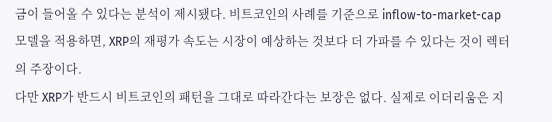금이 들어올 수 있다는 분석이 제시됐다. 비트코인의 사례를 기준으로 inflow-to-market-cap 모델을 적용하면, XRP의 재평가 속도는 시장이 예상하는 것보다 더 가파를 수 있다는 것이 렉터의 주장이다.
다만 XRP가 반드시 비트코인의 패턴을 그대로 따라간다는 보장은 없다. 실제로 이더리움은 지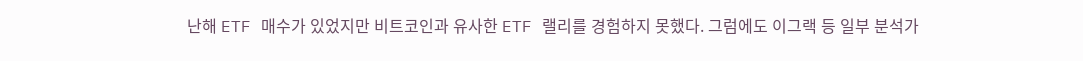난해 ETF 매수가 있었지만 비트코인과 유사한 ETF 랠리를 경험하지 못했다. 그럼에도 이그랙 등 일부 분석가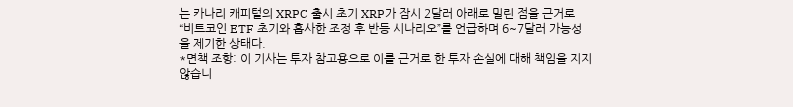는 카나리 캐피털의 XRPC 출시 초기 XRP가 잠시 2달러 아래로 밀린 점을 근거로 “비트코인 ETF 초기와 흡사한 조정 후 반등 시나리오”를 언급하며 6~7달러 가능성을 제기한 상태다.
*면책 조항: 이 기사는 투자 참고용으로 이를 근거로 한 투자 손실에 대해 책임을 지지 않습니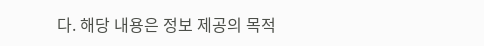다. 해당 내용은 정보 제공의 목적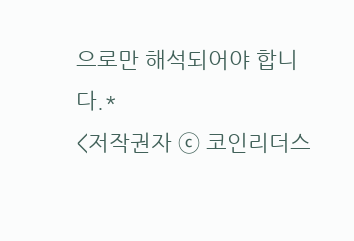으로만 해석되어야 합니다.*
<저작권자 ⓒ 코인리더스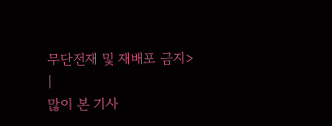무단전재 및 재배포 금지>
|
많이 본 기사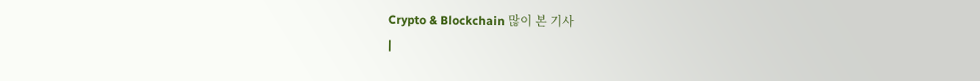Crypto & Blockchain 많이 본 기사
|